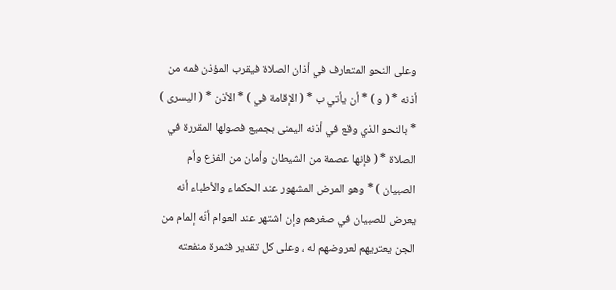وعلى النحو المتعارف في أذان الصلاة فيقرب المؤذن فمه من أذنه * ( و ) * أن يأتي ب * ( الإقامة في ) * الأذن * ( اليسرى ) * بالنحو الذي وقع في أذنه اليمنى بجميع فصولها المقررة في الصلاة * ( فإنها عصمة من الشيطان وأمان من الفزع وأم الصبيان ) * وهو المرض المشهور عند الحكماء والأطباء أنه يعرض للصبيان في صغرهم وإن اشتهر عند العوام أنّه إلمام من الجن يعتريهم لعروضهم له ، وعلى كل تقدير فثمرة منفعته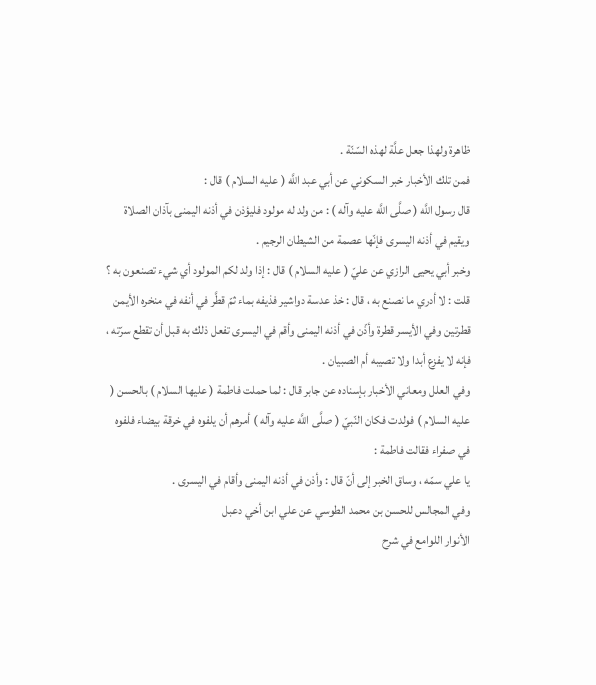ظاهرة ولهذا جعل علَّة لهذه السّنّة .
فمن تلك الأخبار خبر السكوني عن أبي عبد اللَّه ( عليه السلام ) قال :
قال رسول اللَّه ( صلَّى اللَّه عليه وآله ) : من ولد له مولود فليؤذن في أذنه اليمنى بآذان الصلاة ويقيم في أذنه اليسرى فإنّها عصمة من الشيطان الرجيم .
وخبر أبي يحيى الرازي عن عليّ ( عليه السلام ) قال : إذا ولد لكم المولود أي شيء تصنعون به ؟ قلت : لا أدري ما نصنع به ، قال : خذ عدسة دواشير فذيفه بماء ثمّ قطَّر في أنفه في منخره الأيمن قطرتين وفي الأيسر قطرة وأذّن في أذنه اليمنى وأقم في اليسرى تفعل ذلك به قبل أن تقطع سرّته ، فإنه لا يفزع أبدا ولا تصيبه أم الصبيان .
وفي العلل ومعاني الأخبار بإسناده عن جابر قال : لما حملت فاطمة ( عليها السلام ) بالحسن ( عليه السلام ) فولدت فكان النّبيّ ( صلَّى اللَّه عليه وآله ) أمرهم أن يلفوه في خرقة بيضاء فلفوه في صفراء فقالت فاطمة :
يا علي سمّه ، وساق الخبر إلى أنّ قال : وأذن في أذنه اليمنى وأقام في اليسرى .
وفي المجالس للحسن بن محمد الطوسي عن علي ابن أخي دعبل
الأنوار اللوامع في شرح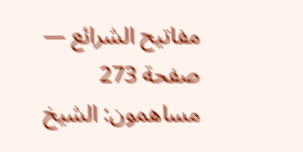مفاتيح الشرائع — صفحة 273
مساهمون: الشيخ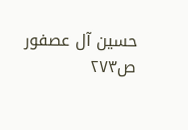حسين آل عصفور
ص٢٧٣